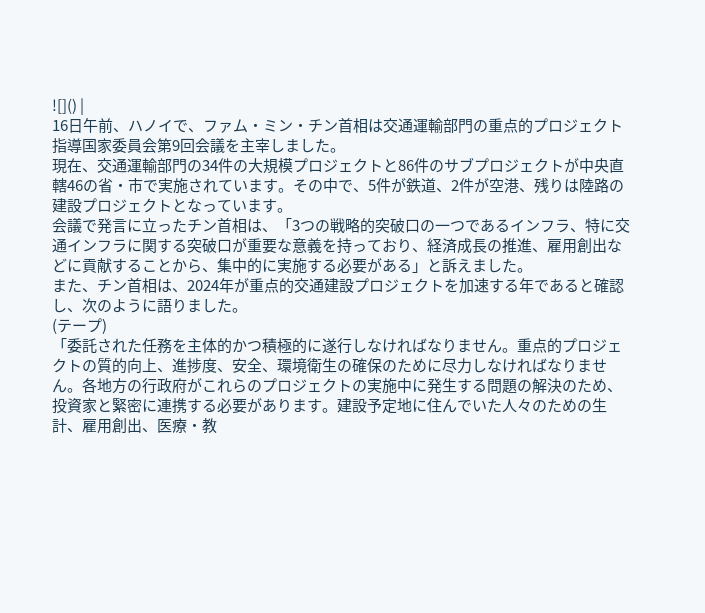![]() |
16日午前、ハノイで、ファム・ミン・チン首相は交通運輸部門の重点的プロジェクト指導国家委員会第9回会議を主宰しました。
現在、交通運輸部門の34件の大規模プロジェクトと86件のサブプロジェクトが中央直轄46の省・市で実施されています。その中で、5件が鉄道、2件が空港、残りは陸路の建設プロジェクトとなっています。
会議で発言に立ったチン首相は、「3つの戦略的突破口の一つであるインフラ、特に交通インフラに関する突破口が重要な意義を持っており、経済成長の推進、雇用創出などに貢献することから、集中的に実施する必要がある」と訴えました。
また、チン首相は、2024年が重点的交通建設プロジェクトを加速する年であると確認し、次のように語りました。
(テープ)
「委託された任務を主体的かつ積極的に遂行しなければなりません。重点的プロジェクトの質的向上、進捗度、安全、環境衛生の確保のために尽力しなければなりません。各地方の行政府がこれらのプロジェクトの実施中に発生する問題の解決のため、投資家と緊密に連携する必要があります。建設予定地に住んでいた人々のための生計、雇用創出、医療・教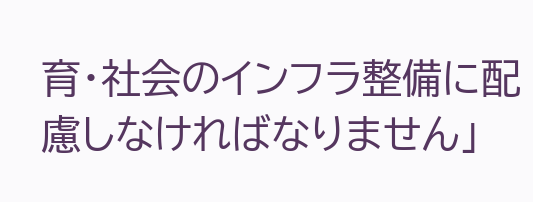育・社会のインフラ整備に配慮しなければなりません」